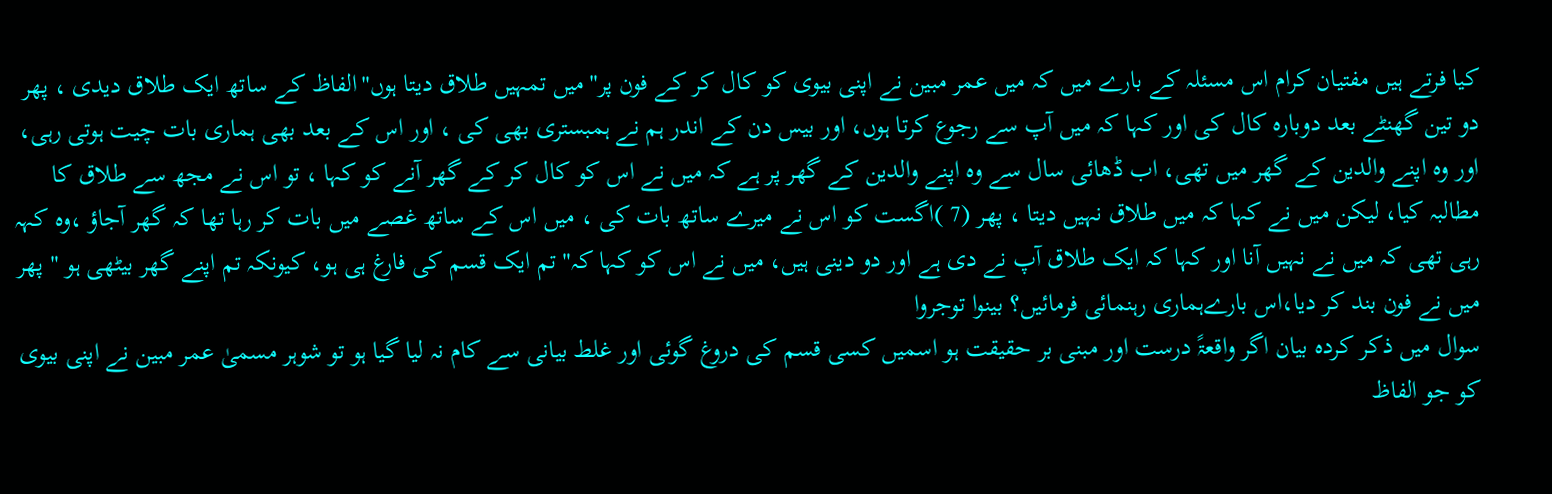کیا فرتے ہیں مفتیان کرام اس مسئلہ کے بارے میں کہ میں عمر مبین نے اپنی بیوی کو کال کر کے فون پر"میں تمہیں طلاق دیتا ہوں"الفاظ کے ساتھ ایک طلاق دیدی ، پھر دو تین گھنٹے بعد دوبارہ کال کی اور کہا کہ میں آپ سے رجوع کرتا ہوں، اور بیس دن کے اندر ہم نے ہمبستری بھی کی ، اور اس کے بعد بھی ہماری بات چیت ہوتی رہی، اور وہ اپنے والدین کے گھر میں تھی، اب ڈھائی سال سے وہ اپنے والدین کے گھر پر ہے کہ میں نے اس کو کال کر کے گھر آنے کو کہا ، تو اس نے مجھ سے طلاق کا مطالبہ کیا، لیکن میں نے کہا کہ میں طلاق نہیں دیتا ، پھر (7 )اگست کو اس نے میرے ساتھ بات کی ، میں اس کے ساتھ غصے میں بات کر رہا تھا کہ گھر آجاؤ ،وہ کہہ رہی تھی کہ میں نے نہیں آنا اور کہا کہ ایک طلاق آپ نے دی ہے اور دو دینی ہیں، میں نے اس کو کہا کہ" تم ایک قسم کی فارغ ہی ہو، کیونکہ تم اپنے گھر بیٹھی ہو " پھر میں نے فون بند کر دیا،اس بارےہماری رہنمائی فرمائیں؟ بینوا توجروا
سوال میں ذکر کردہ بیان اگر واقعۃً درست اور مبنی بر حقیقت ہو اسمیں کسی قسم کی دروغ گوئی اور غلط بیانی سے کام نہ لیا گیا ہو تو شوہر مسمیٰ عمر مبین نے اپنی بیوی کو جو الفاظ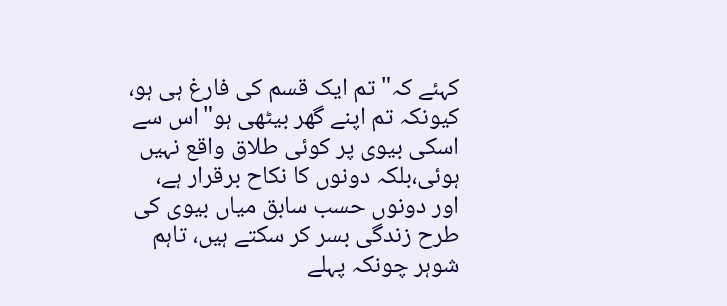کہئے کہ" تم ایک قسم کی فارغ ہی ہو، کیونکہ تم اپنے گھر بیٹھی ہو"اس سے اسکی بیوی پر کوئی طلاق واقع نہیں ہوئی،بلکہ دونوں کا نکاح برقرار ہے، اور دونوں حسب سابق میاں بیوی کی طرح زندگی بسر کر سکتے ہیں، تاہم شوہر چونکہ پہلے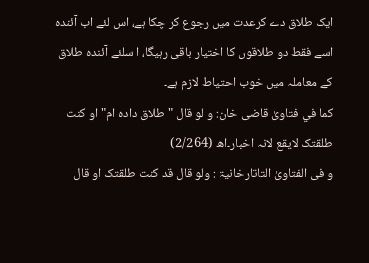ایک طلاق دے کرعدت میں رجوع کر چکا ہے، اس لئے اب آئندہ اسے فقط دو طلاقوں کا اختیار باقی رہیگا، ا سلئے آئندہ طلاق کے معاملہ میں خوب احتیاط لازم ہے۔
کما في فتاویٰ قاضی خان: و لو قال "طلاق دادہ ام" او کنت طلقتک لایقع لانہ اخبار۔اھ (2/264)
و فی الفتاویٰ التاتارخانیۃ : ولو قال قد کنت طلقتک او قال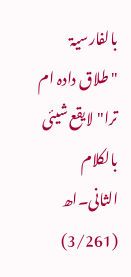بالفارسیۃ "طلاق دادہ ام ترا" لایقع شیئی بالکلام الثانی۔اھ (3/261)